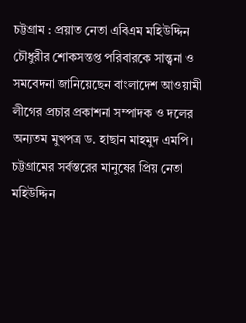চট্টগ্রাম : প্রয়াত নেতা এবিএম মহিউদ্দিন চৌধুরীর শোকসন্তপ্ত পরিবারকে সান্ত্বনা ও সমবেদনা জানিয়েছেন বাংলাদেশ আওয়ামী লীগের প্রচার প্রকাশনা সম্পাদক ও দলের অন্যতম মুখপত্র ড. হাছান মাহমুদ এমপি।
চট্টগ্রামের সর্বস্তরের মানুষের প্রিয় নেতা মহিউদ্দিন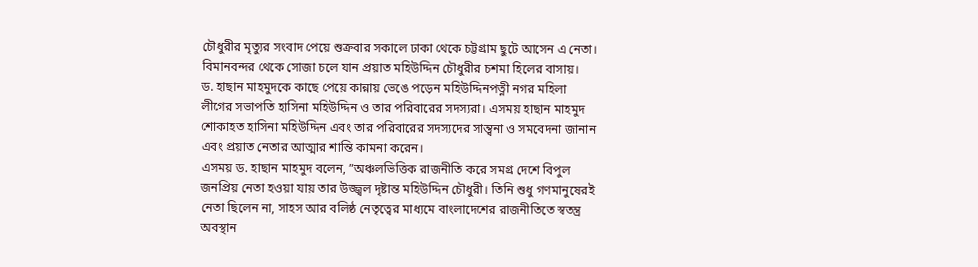চৌধুরীর মৃত্যুর সংবাদ পেয়ে শুক্রবার সকালে ঢাকা থেকে চট্টগ্রাম ছুটে আসেন এ নেতা। বিমানবন্দর থেকে সোজা চলে যান প্রয়াত মহিউদ্দিন চৌধুরীর চশমা হিলের বাসায়।
ড. হাছান মাহমুদকে কাছে পেয়ে কান্নায় ভেঙে পড়েন মহিউদ্দিনপত্নী নগর মহিলা লীগের সভাপতি হাসিনা মহিউদ্দিন ও তার পরিবারের সদস্যরা। এসময় হাছান মাহমুদ শোকাহত হাসিনা মহিউদ্দিন এবং তার পরিবারের সদস্যদের সান্ত্বনা ও সমবেদনা জানান এবং প্রয়াত নেতার আত্মার শান্তি কামনা করেন।
এসময় ড. হাছান মাহমুদ বলেন, ”অঞ্চলভিত্তিক রাজনীতি করে সমগ্র দেশে বিপুল জনপ্রিয় নেতা হওয়া যায় তার উজ্জ্বল দৃষ্টান্ত মহিউদ্দিন চৌধুরী। তিনি শুধু গণমানুষেরই নেতা ছিলেন না, সাহস আর বলিষ্ঠ নেতৃত্বের মাধ্যমে বাংলাদেশের রাজনীতিতে স্বতন্ত্র অবস্থান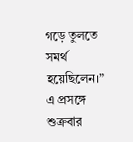গড়ে তুলতে সমর্থ হয়েছিলেন।”
এ প্রসঙ্গে শুক্রবার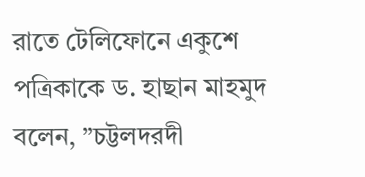রাতে টেলিফোনে একুশে পত্রিকাকে ড. হাছান মাহমুদ বলেন, ”চট্টলদরদী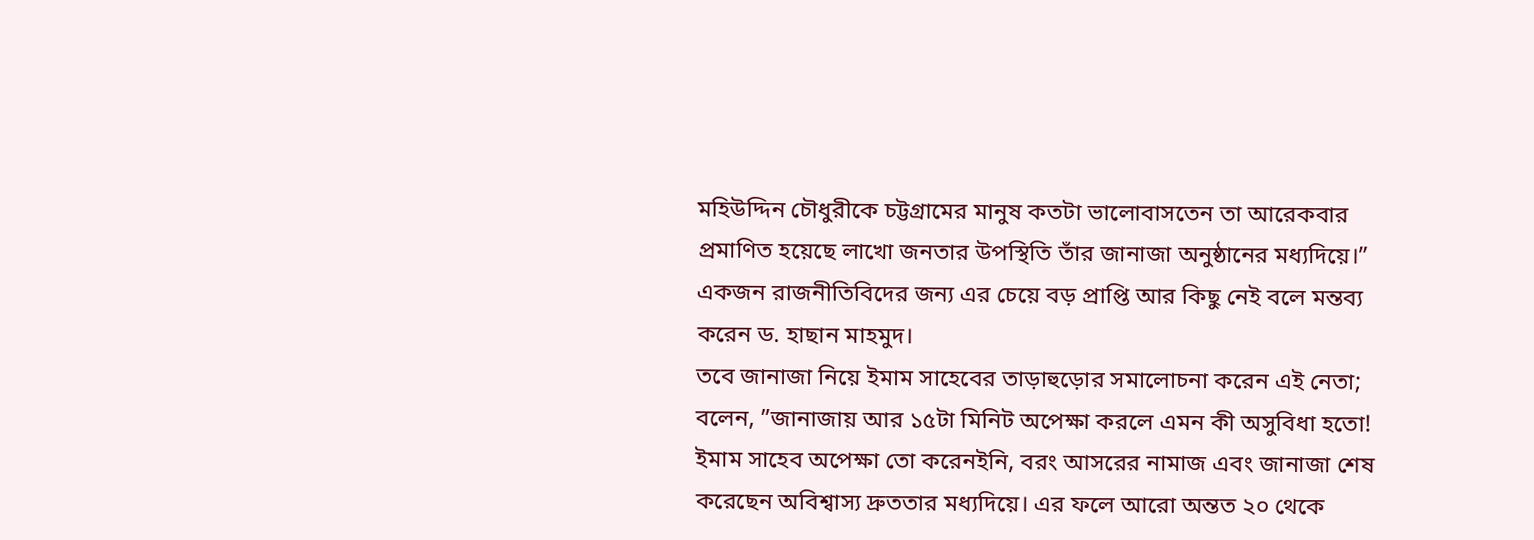মহিউদ্দিন চৌধুরীকে চট্টগ্রামের মানুষ কতটা ভালোবাসতেন তা আরেকবার প্রমাণিত হয়েছে লাখো জনতার উপস্থিতি তাঁর জানাজা অনুষ্ঠানের মধ্যদিয়ে।”
একজন রাজনীতিবিদের জন্য এর চেয়ে বড় প্রাপ্তি আর কিছু নেই বলে মন্তব্য করেন ড. হাছান মাহমুদ।
তবে জানাজা নিয়ে ইমাম সাহেবের তাড়াহুড়োর সমালোচনা করেন এই নেতা; বলেন, ”জানাজায় আর ১৫টা মিনিট অপেক্ষা করলে এমন কী অসুবিধা হতো! ইমাম সাহেব অপেক্ষা তো করেনইনি, বরং আসরের নামাজ এবং জানাজা শেষ করেছেন অবিশ্বাস্য দ্রুততার মধ্যদিয়ে। এর ফলে আরো অন্তত ২০ থেকে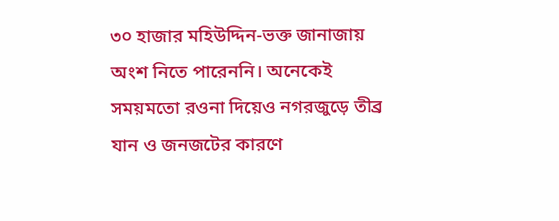৩০ হাজার মহিউদ্দিন-ভক্ত জানাজায় অংশ নিতে পারেননি। অনেকেই সময়মতো রওনা দিয়েও নগরজুড়ে তীব্র যান ও জনজটের কারণে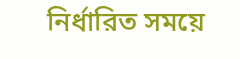নির্ধারিত সময়ে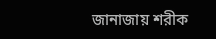জানাজায় শরীক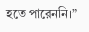হতে পারেননি।”